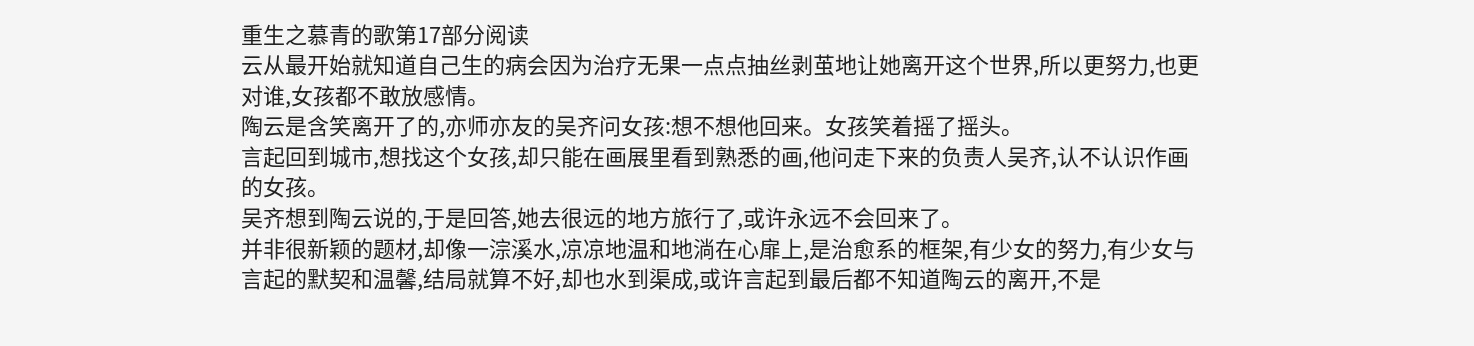重生之慕青的歌第17部分阅读
云从最开始就知道自己生的病会因为治疗无果一点点抽丝剥茧地让她离开这个世界,所以更努力,也更对谁,女孩都不敢放感情。
陶云是含笑离开了的,亦师亦友的吴齐问女孩:想不想他回来。女孩笑着摇了摇头。
言起回到城市,想找这个女孩,却只能在画展里看到熟悉的画,他问走下来的负责人吴齐,认不认识作画的女孩。
吴齐想到陶云说的,于是回答,她去很远的地方旅行了,或许永远不会回来了。
并非很新颖的题材,却像一淙溪水,凉凉地温和地淌在心扉上,是治愈系的框架,有少女的努力,有少女与言起的默契和温馨,结局就算不好,却也水到渠成,或许言起到最后都不知道陶云的离开,不是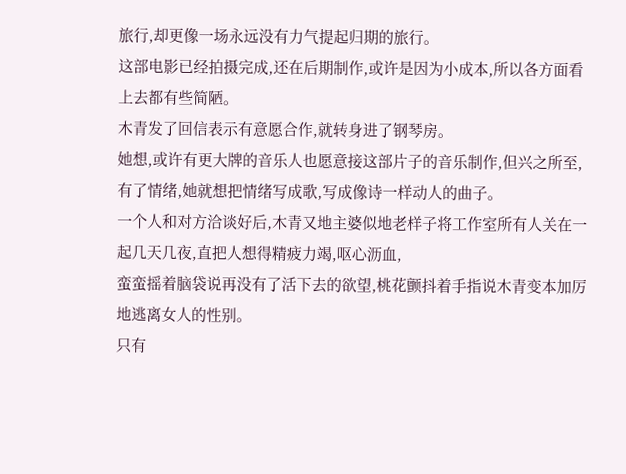旅行,却更像一场永远没有力气提起归期的旅行。
这部电影已经拍摄完成,还在后期制作,或许是因为小成本,所以各方面看上去都有些简陋。
木青发了回信表示有意愿合作,就转身进了钢琴房。
她想,或许有更大牌的音乐人也愿意接这部片子的音乐制作,但兴之所至,有了情绪,她就想把情绪写成歌,写成像诗一样动人的曲子。
一个人和对方洽谈好后,木青又地主婆似地老样子将工作室所有人关在一起几天几夜,直把人想得精疲力竭,呕心沥血,
蛮蛮摇着脑袋说再没有了活下去的欲望,桃花颤抖着手指说木青变本加厉地逃离女人的性别。
只有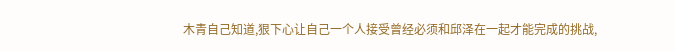木青自己知道,狠下心让自己一个人接受曾经必须和邱泽在一起才能完成的挑战,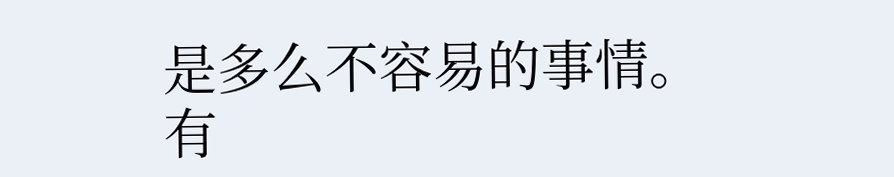是多么不容易的事情。
有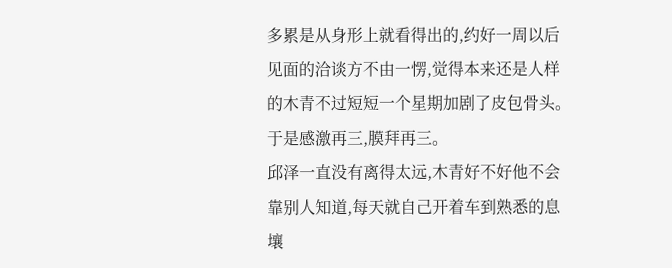多累是从身形上就看得出的,约好一周以后见面的洽谈方不由一愣,觉得本来还是人样的木青不过短短一个星期加剧了皮包骨头。
于是感激再三,膜拜再三。
邱泽一直没有离得太远,木青好不好他不会靠别人知道,每天就自己开着车到熟悉的息壤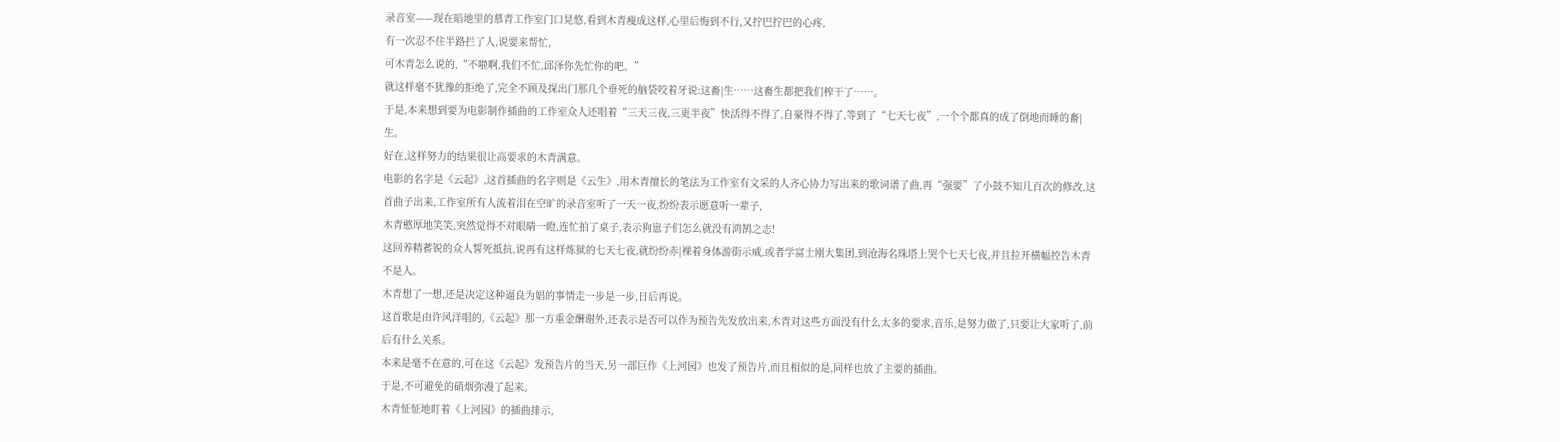录音室——现在暗地里的慕青工作室门口晃悠,看到木青瘦成这样,心里后悔到不行,又拧巴拧巴的心疼,
有一次忍不住半路拦了人,说要来帮忙,
可木青怎么说的,“不啦啊,我们不忙,邱泽你先忙你的吧。”
就这样毫不犹豫的拒绝了,完全不顾及探出门那几个垂死的脑袋咬着牙说:这畜|生……这畜生都把我们榨干了……。
于是,本来想到要为电影制作插曲的工作室众人还唱着“三天三夜,三更半夜”快活得不得了,自豪得不得了,等到了“七天七夜”,一个个都真的成了倒地而睡的畜|生。
好在,这样努力的结果很让高要求的木青满意。
电影的名字是《云起》,这首插曲的名字则是《云生》,用木青擅长的笔法为工作室有文采的人齐心协力写出来的歌词谱了曲,再“强要”了小鼓不知几百次的修改,这首曲子出来,工作室所有人流着泪在空旷的录音室听了一天一夜,纷纷表示愿意听一辈子,
木青憨厚地笑笑,突然觉得不对眼睛一瞪,连忙拍了桌子,表示狗崽子们怎么就没有鸿鹄之志!
这回养精蓄锐的众人誓死抵抗,说再有这样炼狱的七天七夜,就纷纷赤|裸着身体游街示威,或者学富士刚大集团,到沧海名珠塔上哭个七天七夜,并且拉开横幅控告木青不是人。
木青想了一想,还是决定这种逼良为娼的事情走一步是一步,日后再说。
这首歌是由许风洋唱的,《云起》那一方重金酬谢外,还表示是否可以作为预告先发放出来,木青对这些方面没有什么太多的要求,音乐,是努力做了,只要让大家听了,前后有什么关系。
本来是毫不在意的,可在这《云起》发预告片的当天,另一部巨作《上河园》也发了预告片,而且相似的是,同样也放了主要的插曲。
于是,不可避免的硝烟弥漫了起来。
木青怔怔地盯着《上河园》的插曲排示,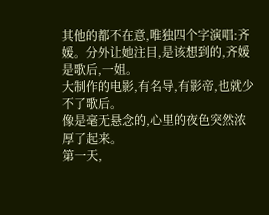其他的都不在意,唯独四个字演唱:齐媛。分外让她注目,是该想到的,齐媛是歌后,一姐。
大制作的电影,有名导,有影帝,也就少不了歌后。
像是毫无悬念的,心里的夜色突然浓厚了起来。
第一天,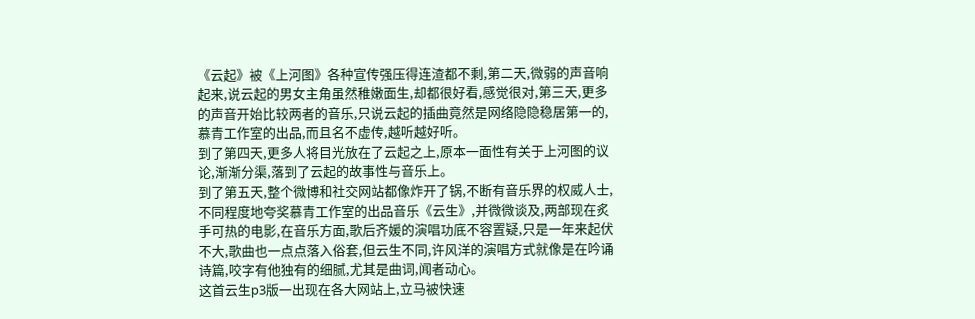《云起》被《上河图》各种宣传强压得连渣都不剩,第二天,微弱的声音响起来,说云起的男女主角虽然稚嫩面生,却都很好看,感觉很对,第三天,更多的声音开始比较两者的音乐,只说云起的插曲竟然是网络隐隐稳居第一的,慕青工作室的出品,而且名不虚传,越听越好听。
到了第四天,更多人将目光放在了云起之上,原本一面性有关于上河图的议论,渐渐分渠,落到了云起的故事性与音乐上。
到了第五天,整个微博和社交网站都像炸开了锅,不断有音乐界的权威人士,不同程度地夸奖慕青工作室的出品音乐《云生》,并微微谈及,两部现在炙手可热的电影,在音乐方面,歌后齐媛的演唱功底不容置疑,只是一年来起伏不大,歌曲也一点点落入俗套,但云生不同,许风洋的演唱方式就像是在吟诵诗篇,咬字有他独有的细腻,尤其是曲词,闻者动心。
这首云生p3版一出现在各大网站上,立马被快速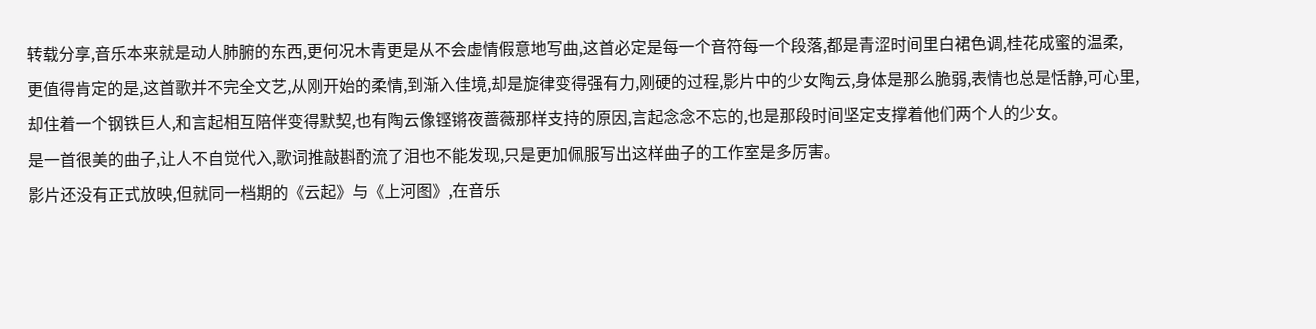转载分享,音乐本来就是动人肺腑的东西,更何况木青更是从不会虚情假意地写曲,这首必定是每一个音符每一个段落,都是青涩时间里白裙色调,桂花成蜜的温柔,
更值得肯定的是,这首歌并不完全文艺,从刚开始的柔情,到渐入佳境,却是旋律变得强有力,刚硬的过程,影片中的少女陶云,身体是那么脆弱,表情也总是恬静,可心里,却住着一个钢铁巨人,和言起相互陪伴变得默契,也有陶云像铿锵夜蔷薇那样支持的原因,言起念念不忘的,也是那段时间坚定支撑着他们两个人的少女。
是一首很美的曲子,让人不自觉代入,歌词推敲斟酌流了泪也不能发现,只是更加佩服写出这样曲子的工作室是多厉害。
影片还没有正式放映,但就同一档期的《云起》与《上河图》,在音乐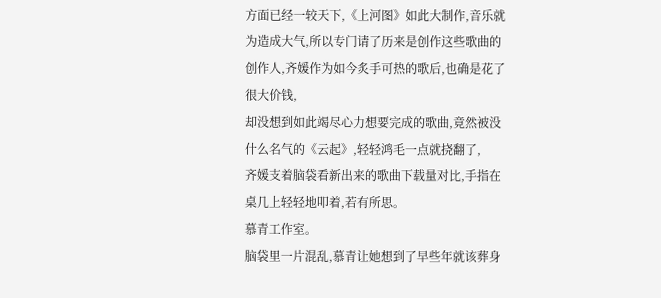方面已经一较天下,《上河图》如此大制作,音乐就为造成大气,所以专门请了历来是创作这些歌曲的创作人,齐媛作为如今炙手可热的歌后,也确是花了很大价钱,
却没想到如此竭尽心力想要完成的歌曲,竟然被没什么名气的《云起》,轻轻鸿毛一点就挠翻了,
齐媛支着脑袋看新出来的歌曲下载量对比,手指在桌几上轻轻地叩着,若有所思。
慕青工作室。
脑袋里一片混乱,慕青让她想到了早些年就该葬身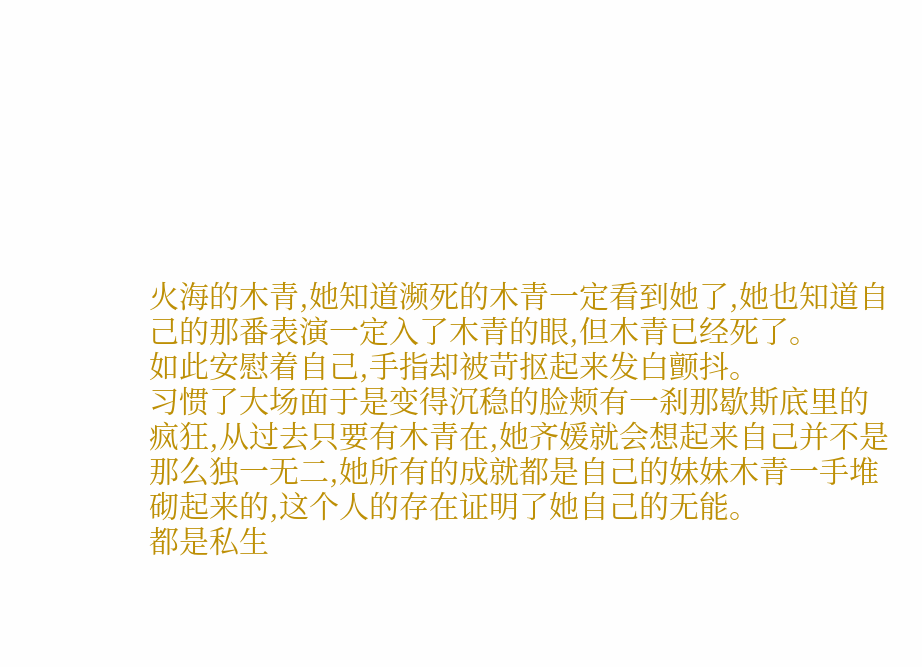火海的木青,她知道濒死的木青一定看到她了,她也知道自己的那番表演一定入了木青的眼,但木青已经死了。
如此安慰着自己,手指却被苛抠起来发白颤抖。
习惯了大场面于是变得沉稳的脸颊有一刹那歇斯底里的疯狂,从过去只要有木青在,她齐媛就会想起来自己并不是那么独一无二,她所有的成就都是自己的妹妹木青一手堆砌起来的,这个人的存在证明了她自己的无能。
都是私生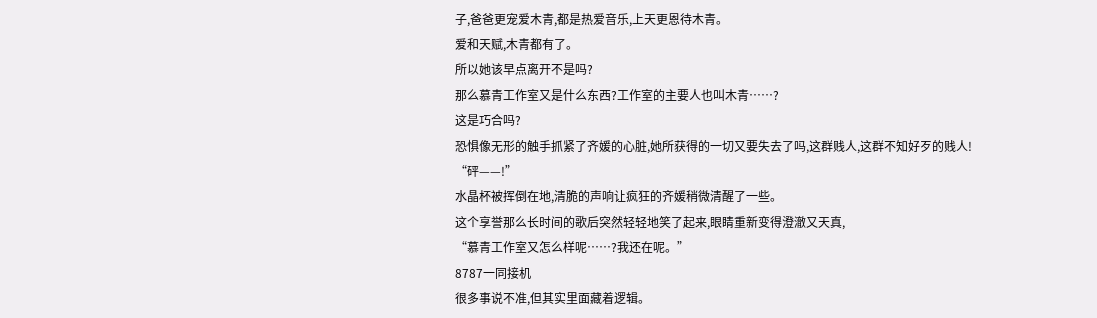子,爸爸更宠爱木青,都是热爱音乐,上天更恩待木青。
爱和天赋,木青都有了。
所以她该早点离开不是吗?
那么慕青工作室又是什么东西?工作室的主要人也叫木青……?
这是巧合吗?
恐惧像无形的触手抓紧了齐媛的心脏,她所获得的一切又要失去了吗,这群贱人,这群不知好歹的贱人!
“砰——!”
水晶杯被挥倒在地,清脆的声响让疯狂的齐媛稍微清醒了一些。
这个享誉那么长时间的歌后突然轻轻地笑了起来,眼睛重新变得澄澈又天真,
“慕青工作室又怎么样呢……?我还在呢。”
8787一同接机
很多事说不准,但其实里面藏着逻辑。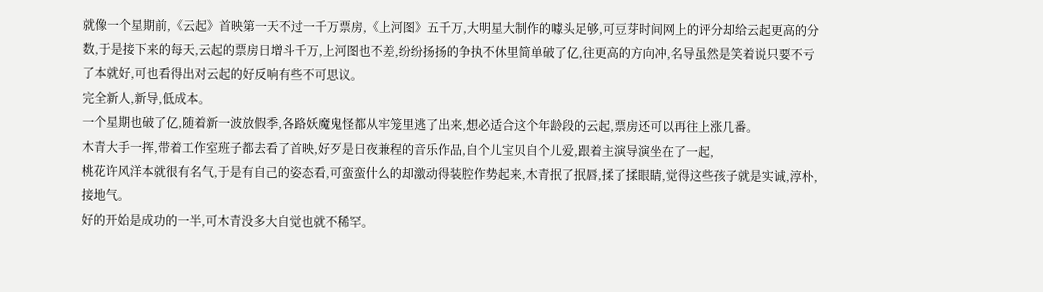就像一个星期前,《云起》首映第一天不过一千万票房,《上河图》五千万,大明星大制作的噱头足够,可豆芽时间网上的评分却给云起更高的分数,于是接下来的每天,云起的票房日增斗千万,上河图也不差,纷纷扬扬的争执不休里简单破了亿,往更高的方向冲,名导虽然是笑着说只要不亏了本就好,可也看得出对云起的好反响有些不可思议。
完全新人,新导,低成本。
一个星期也破了亿,随着新一波放假季,各路妖魔鬼怪都从牢笼里逃了出来,想必适合这个年龄段的云起,票房还可以再往上涨几番。
木青大手一挥,带着工作室班子都去看了首映,好歹是日夜兼程的音乐作品,自个儿宝贝自个儿爱,跟着主演导演坐在了一起,
桃花许风洋本就很有名气,于是有自己的姿态看,可蛮蛮什么的却激动得装腔作势起来,木青抿了抿唇,揉了揉眼睛,觉得这些孩子就是实诚,淳朴,接地气。
好的开始是成功的一半,可木青没多大自觉也就不稀罕。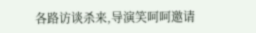各路访谈杀来,导演笑呵呵邀请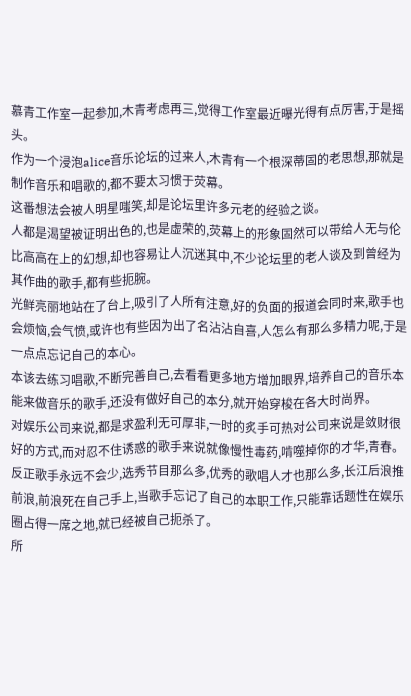慕青工作室一起参加,木青考虑再三,觉得工作室最近曝光得有点厉害,于是摇头。
作为一个浸泡alice音乐论坛的过来人,木青有一个根深蒂固的老思想,那就是制作音乐和唱歌的,都不要太习惯于荧幕。
这番想法会被人明星嗤笑,却是论坛里许多元老的经验之谈。
人都是渴望被证明出色的,也是虚荣的,荧幕上的形象固然可以带给人无与伦比高高在上的幻想,却也容易让人沉迷其中,不少论坛里的老人谈及到曾经为其作曲的歌手,都有些扼腕。
光鲜亮丽地站在了台上,吸引了人所有注意,好的负面的报道会同时来,歌手也会烦恼,会气愤,或许也有些因为出了名沾沾自喜,人怎么有那么多精力呢,于是一点点忘记自己的本心。
本该去练习唱歌,不断完善自己,去看看更多地方增加眼界,培养自己的音乐本能来做音乐的歌手,还没有做好自己的本分,就开始穿梭在各大时尚界。
对娱乐公司来说,都是求盈利无可厚非,一时的炙手可热对公司来说是敛财很好的方式,而对忍不住诱惑的歌手来说就像慢性毒药,啃噬掉你的才华,青春。
反正歌手永远不会少,选秀节目那么多,优秀的歌唱人才也那么多,长江后浪推前浪,前浪死在自己手上,当歌手忘记了自己的本职工作,只能靠话题性在娱乐圈占得一席之地,就已经被自己扼杀了。
所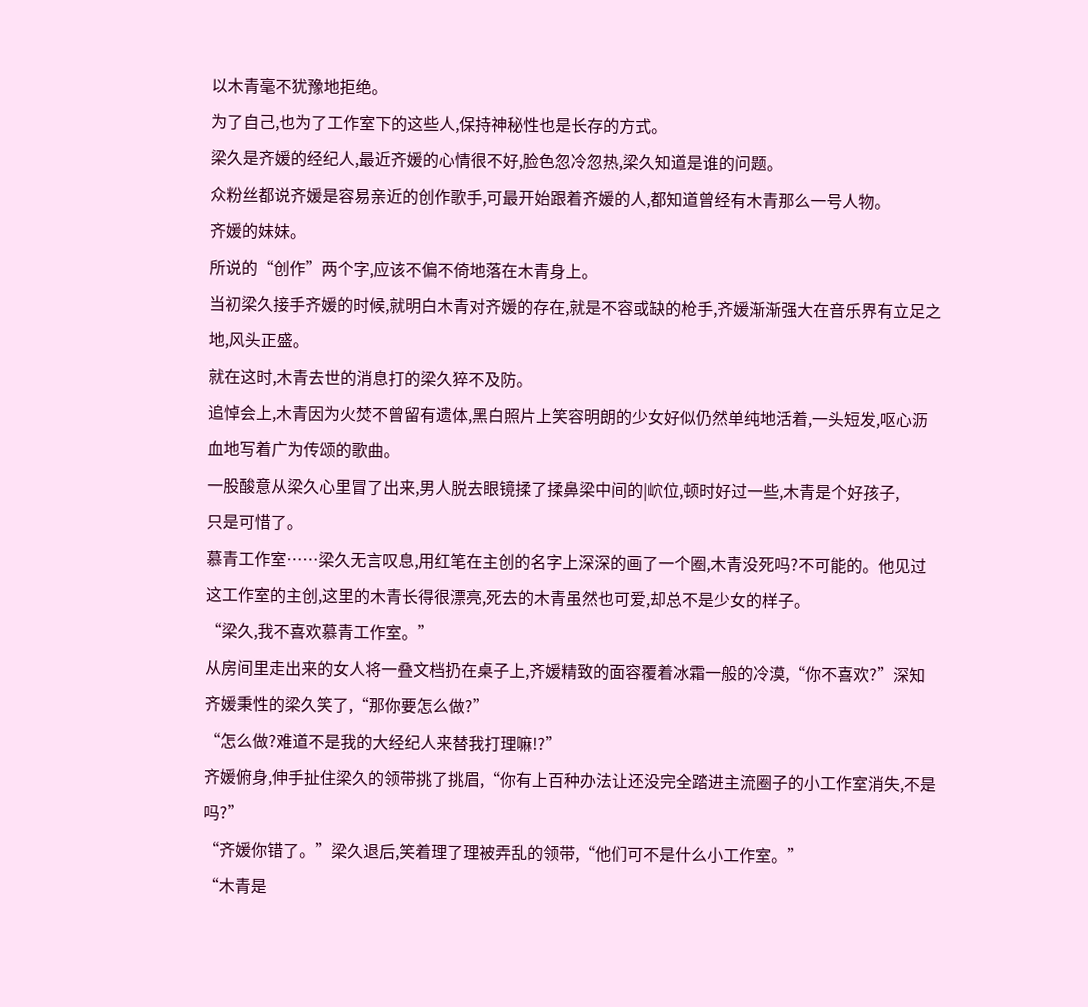以木青毫不犹豫地拒绝。
为了自己,也为了工作室下的这些人,保持神秘性也是长存的方式。
梁久是齐媛的经纪人,最近齐媛的心情很不好,脸色忽冷忽热,梁久知道是谁的问题。
众粉丝都说齐媛是容易亲近的创作歌手,可最开始跟着齐媛的人,都知道曾经有木青那么一号人物。
齐媛的妹妹。
所说的“创作”两个字,应该不偏不倚地落在木青身上。
当初梁久接手齐媛的时候,就明白木青对齐媛的存在,就是不容或缺的枪手,齐媛渐渐强大在音乐界有立足之地,风头正盛。
就在这时,木青去世的消息打的梁久猝不及防。
追悼会上,木青因为火焚不曾留有遗体,黑白照片上笑容明朗的少女好似仍然单纯地活着,一头短发,呕心沥血地写着广为传颂的歌曲。
一股酸意从梁久心里冒了出来,男人脱去眼镜揉了揉鼻梁中间的|岤位,顿时好过一些,木青是个好孩子,
只是可惜了。
慕青工作室……梁久无言叹息,用红笔在主创的名字上深深的画了一个圈,木青没死吗?不可能的。他见过这工作室的主创,这里的木青长得很漂亮,死去的木青虽然也可爱,却总不是少女的样子。
“梁久,我不喜欢慕青工作室。”
从房间里走出来的女人将一叠文档扔在桌子上,齐媛精致的面容覆着冰霜一般的冷漠,“你不喜欢?”深知齐媛秉性的梁久笑了,“那你要怎么做?”
“怎么做?难道不是我的大经纪人来替我打理嘛!?”
齐媛俯身,伸手扯住梁久的领带挑了挑眉,“你有上百种办法让还没完全踏进主流圈子的小工作室消失,不是吗?”
“齐媛你错了。”梁久退后,笑着理了理被弄乱的领带,“他们可不是什么小工作室。”
“木青是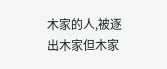木家的人,被逐出木家但木家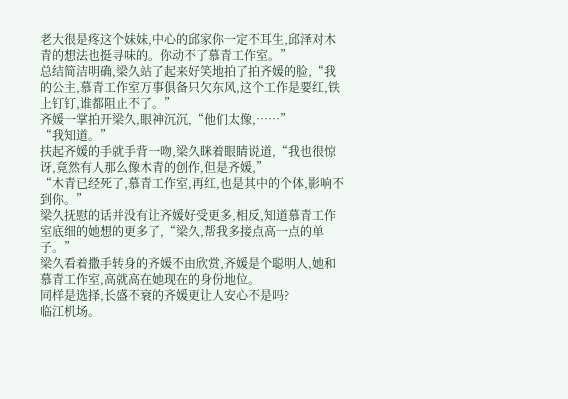老大很是疼这个妹妹,中心的邱家你一定不耳生,邱泽对木青的想法也挺寻味的。你动不了慕青工作室。”
总结简洁明确,梁久站了起来好笑地拍了拍齐媛的脸,“我的公主,慕青工作室万事俱备只欠东风,这个工作是要红,铁上钉钉,谁都阻止不了。”
齐媛一掌拍开梁久,眼神沉沉,“他们太像,……”
“我知道。”
扶起齐媛的手就手背一吻,梁久眯着眼睛说道,“我也很惊讶,竟然有人那么像木青的创作,但是齐媛,”
“木青已经死了,慕青工作室,再红,也是其中的个体,影响不到你。”
梁久抚慰的话并没有让齐媛好受更多,相反,知道慕青工作室底细的她想的更多了,“梁久,帮我多接点高一点的单子。”
梁久看着撒手转身的齐媛不由欣赏,齐媛是个聪明人,她和慕青工作室,高就高在她现在的身份地位。
同样是选择,长盛不衰的齐媛更让人安心不是吗?
临江机场。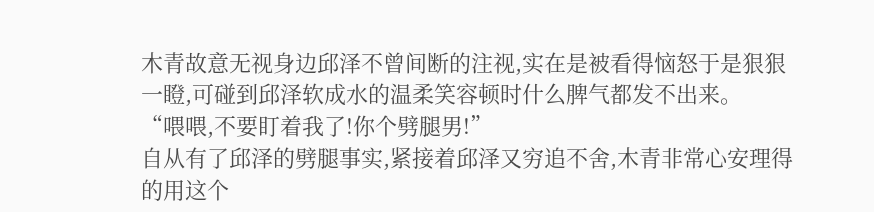木青故意无视身边邱泽不曾间断的注视,实在是被看得恼怒于是狠狠一瞪,可碰到邱泽软成水的温柔笑容顿时什么脾气都发不出来。
“喂喂,不要盯着我了!你个劈腿男!”
自从有了邱泽的劈腿事实,紧接着邱泽又穷追不舍,木青非常心安理得的用这个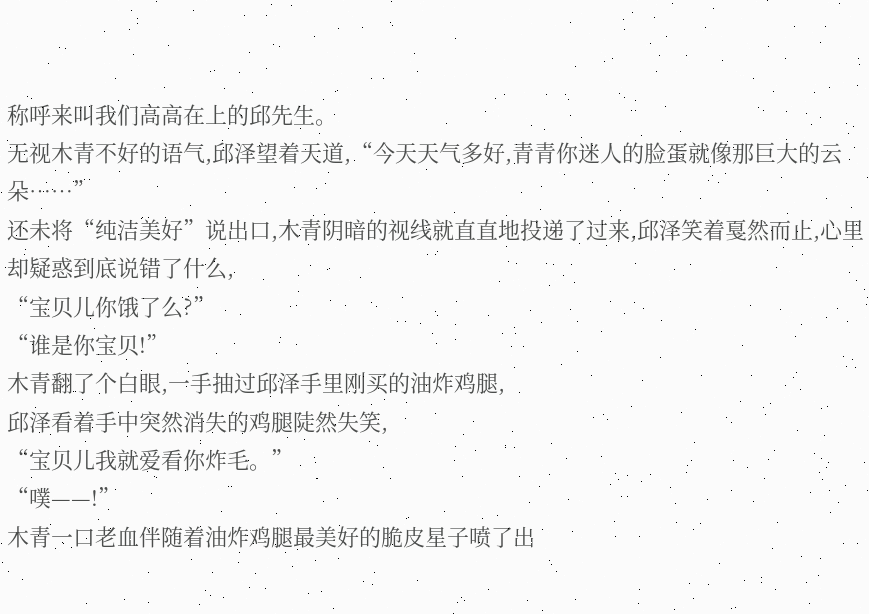称呼来叫我们高高在上的邱先生。
无视木青不好的语气,邱泽望着天道,“今天天气多好,青青你迷人的脸蛋就像那巨大的云朵……”
还未将“纯洁美好”说出口,木青阴暗的视线就直直地投递了过来,邱泽笑着戛然而止,心里却疑惑到底说错了什么,
“宝贝儿你饿了么?”
“谁是你宝贝!”
木青翻了个白眼,一手抽过邱泽手里刚买的油炸鸡腿,
邱泽看着手中突然消失的鸡腿陡然失笑,
“宝贝儿我就爱看你炸毛。”
“噗——!”
木青一口老血伴随着油炸鸡腿最美好的脆皮星子喷了出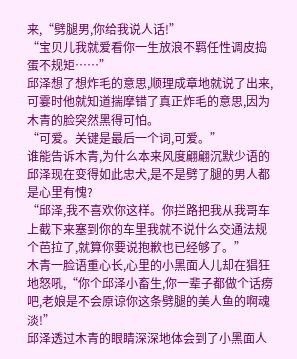来,“劈腿男,你给我说人话!”
“宝贝儿我就爱看你一生放浪不羁任性调皮捣蛋不规矩……”
邱泽想了想炸毛的意思,顺理成章地就说了出来,可霎时他就知道揣摩错了真正炸毛的意思,因为木青的脸突然黑得可怕。
“可爱。关键是最后一个词,可爱。”
谁能告诉木青,为什么本来风度翩翩沉默少语的邱泽现在变得如此忠犬,是不是劈了腿的男人都是心里有愧?
“邱泽,我不喜欢你这样。你拦路把我从我哥车上截下来塞到你的车里我就不说什么交通法规个芭拉了,就算你要说抱歉也已经够了。”
木青一脸语重心长,心里的小黑面人儿却在猖狂地怒吼,“你个邱泽小畜生,你一辈子都做个话痨吧,老娘是不会原谅你这条劈腿的美人鱼的啊魂淡!”
邱泽透过木青的眼睛深深地体会到了小黑面人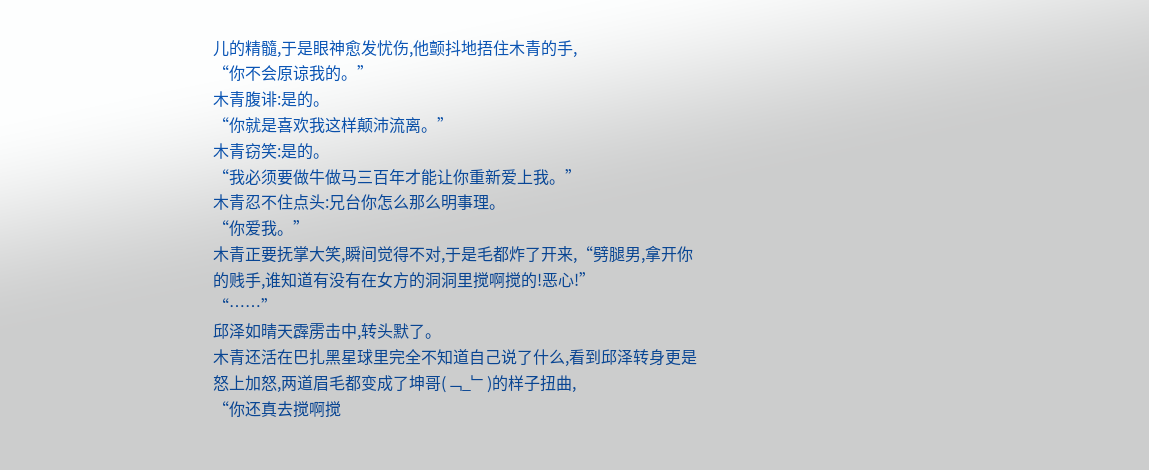儿的精髓,于是眼神愈发忧伤,他颤抖地捂住木青的手,
“你不会原谅我的。”
木青腹诽:是的。
“你就是喜欢我这样颠沛流离。”
木青窃笑:是的。
“我必须要做牛做马三百年才能让你重新爱上我。”
木青忍不住点头:兄台你怎么那么明事理。
“你爱我。”
木青正要抚掌大笑,瞬间觉得不对,于是毛都炸了开来,“劈腿男,拿开你的贱手,谁知道有没有在女方的洞洞里搅啊搅的!恶心!”
“……”
邱泽如晴天霹雳击中,转头默了。
木青还活在巴扎黑星球里完全不知道自己说了什么,看到邱泽转身更是怒上加怒,两道眉毛都变成了坤哥(﹁_﹂)的样子扭曲,
“你还真去搅啊搅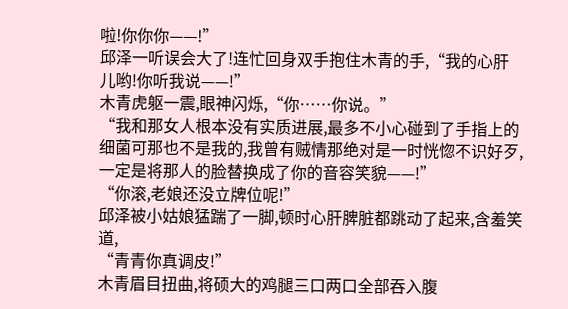啦!你你你——!”
邱泽一听误会大了!连忙回身双手抱住木青的手,“我的心肝儿哟!你听我说——!”
木青虎躯一震,眼神闪烁,“你……你说。”
“我和那女人根本没有实质进展,最多不小心碰到了手指上的细菌可那也不是我的,我曾有贼情那绝对是一时恍惚不识好歹,一定是将那人的脸替换成了你的音容笑貌——!”
“你滚,老娘还没立牌位呢!”
邱泽被小姑娘猛踹了一脚,顿时心肝脾脏都跳动了起来,含羞笑道,
“青青你真调皮!”
木青眉目扭曲,将硕大的鸡腿三口两口全部吞入腹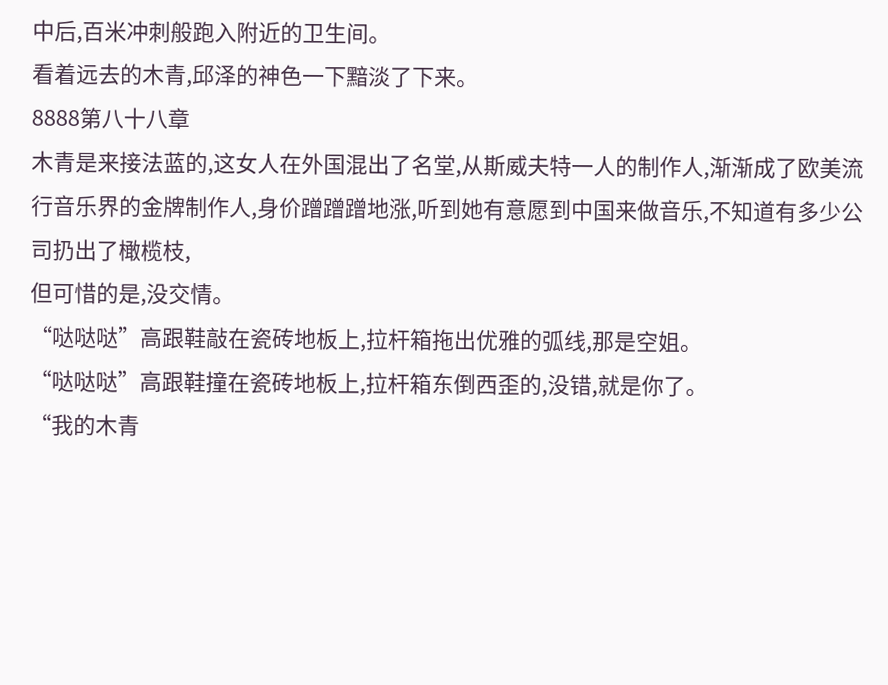中后,百米冲刺般跑入附近的卫生间。
看着远去的木青,邱泽的神色一下黯淡了下来。
8888第八十八章
木青是来接法蓝的,这女人在外国混出了名堂,从斯威夫特一人的制作人,渐渐成了欧美流行音乐界的金牌制作人,身价蹭蹭蹭地涨,听到她有意愿到中国来做音乐,不知道有多少公司扔出了橄榄枝,
但可惜的是,没交情。
“哒哒哒”高跟鞋敲在瓷砖地板上,拉杆箱拖出优雅的弧线,那是空姐。
“哒哒哒”高跟鞋撞在瓷砖地板上,拉杆箱东倒西歪的,没错,就是你了。
“我的木青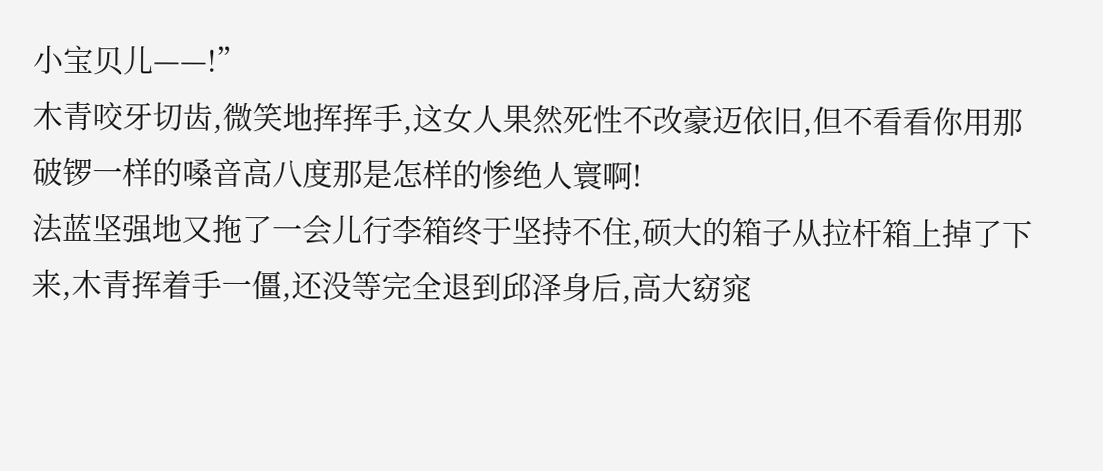小宝贝儿——!”
木青咬牙切齿,微笑地挥挥手,这女人果然死性不改豪迈依旧,但不看看你用那破锣一样的嗓音高八度那是怎样的惨绝人寰啊!
法蓝坚强地又拖了一会儿行李箱终于坚持不住,硕大的箱子从拉杆箱上掉了下来,木青挥着手一僵,还没等完全退到邱泽身后,高大窈窕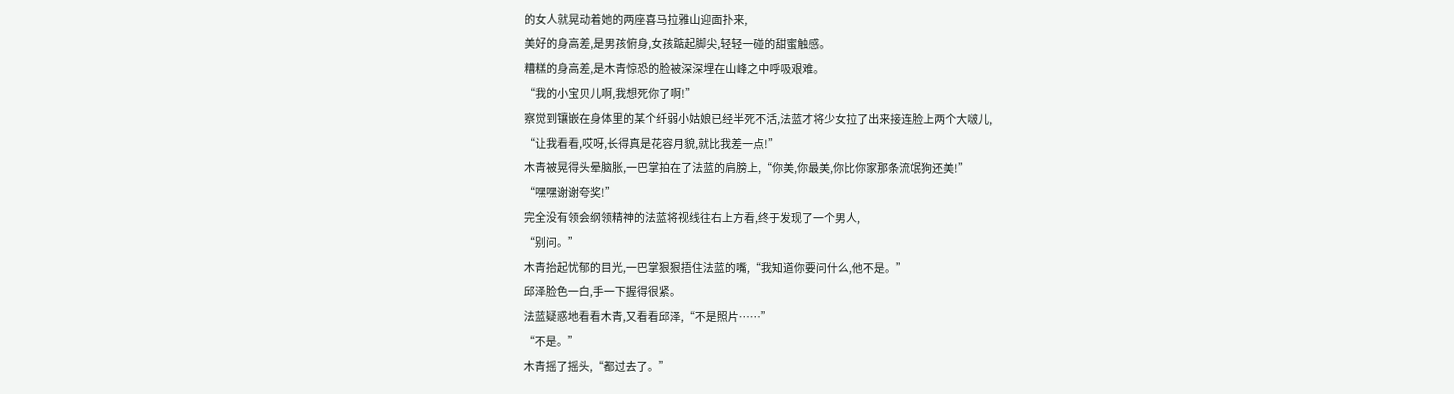的女人就晃动着她的两座喜马拉雅山迎面扑来,
美好的身高差,是男孩俯身,女孩踮起脚尖,轻轻一碰的甜蜜触感。
糟糕的身高差,是木青惊恐的脸被深深埋在山峰之中呼吸艰难。
“我的小宝贝儿啊,我想死你了啊!”
察觉到镶嵌在身体里的某个纤弱小姑娘已经半死不活,法蓝才将少女拉了出来接连脸上两个大啵儿,
“让我看看,哎呀,长得真是花容月貌,就比我差一点!”
木青被晃得头晕脑胀,一巴掌拍在了法蓝的肩膀上,“你美,你最美,你比你家那条流氓狗还美!”
“嘿嘿谢谢夸奖!”
完全没有领会纲领精神的法蓝将视线往右上方看,终于发现了一个男人,
“别问。”
木青抬起忧郁的目光,一巴掌狠狠捂住法蓝的嘴,“我知道你要问什么,他不是。”
邱泽脸色一白,手一下握得很紧。
法蓝疑惑地看看木青,又看看邱泽,“不是照片……”
“不是。”
木青摇了摇头,“都过去了。”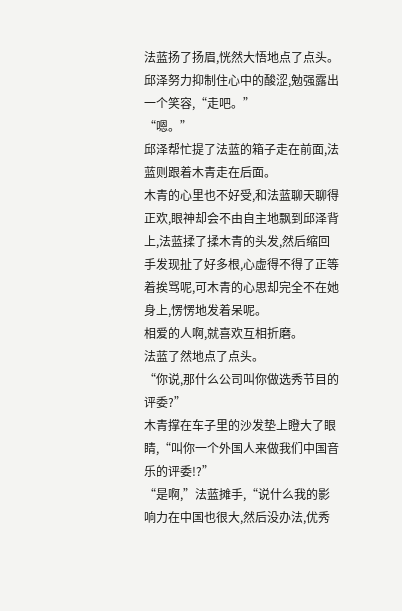法蓝扬了扬眉,恍然大悟地点了点头。
邱泽努力抑制住心中的酸涩,勉强露出一个笑容,“走吧。”
“嗯。”
邱泽帮忙提了法蓝的箱子走在前面,法蓝则跟着木青走在后面。
木青的心里也不好受,和法蓝聊天聊得正欢,眼神却会不由自主地飘到邱泽背上,法蓝揉了揉木青的头发,然后缩回手发现扯了好多根,心虚得不得了正等着挨骂呢,可木青的心思却完全不在她身上,愣愣地发着呆呢。
相爱的人啊,就喜欢互相折磨。
法蓝了然地点了点头。
“你说,那什么公司叫你做选秀节目的评委?”
木青撑在车子里的沙发垫上瞪大了眼睛,“叫你一个外国人来做我们中国音乐的评委!?”
“是啊,”法蓝摊手,“说什么我的影响力在中国也很大,然后没办法,优秀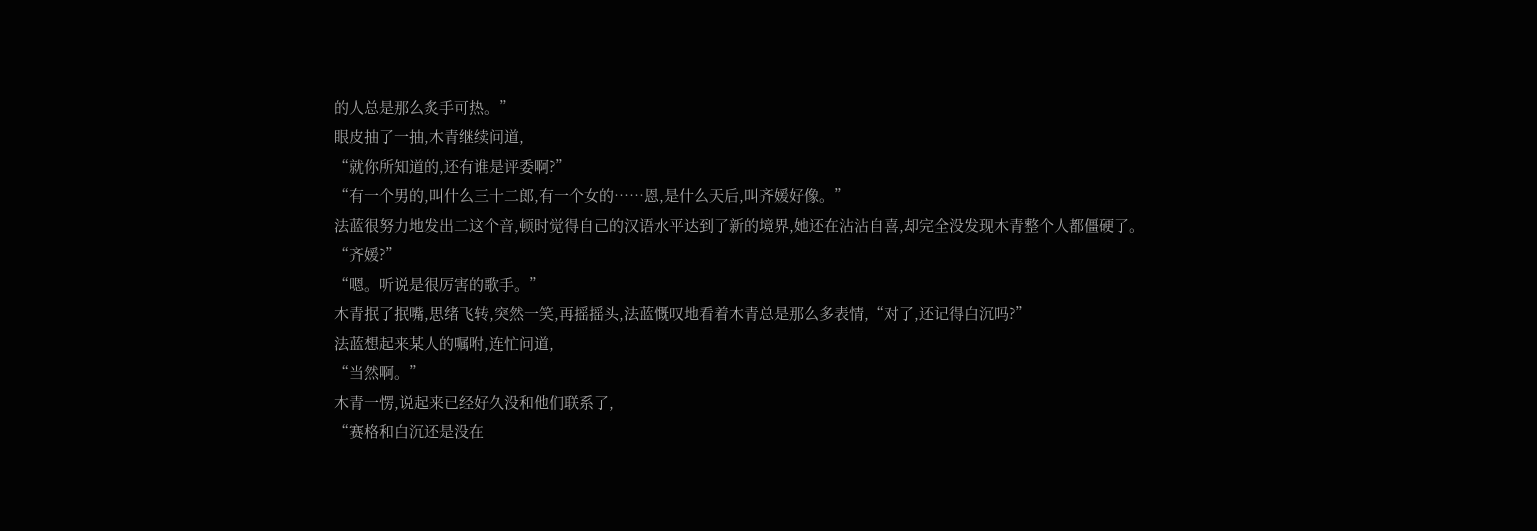的人总是那么炙手可热。”
眼皮抽了一抽,木青继续问道,
“就你所知道的,还有谁是评委啊?”
“有一个男的,叫什么三十二郎,有一个女的……恩,是什么天后,叫齐媛好像。”
法蓝很努力地发出二这个音,顿时觉得自己的汉语水平达到了新的境界,她还在沾沾自喜,却完全没发现木青整个人都僵硬了。
“齐媛?”
“嗯。听说是很厉害的歌手。”
木青抿了抿嘴,思绪飞转,突然一笑,再摇摇头,法蓝慨叹地看着木青总是那么多表情,“对了,还记得白沉吗?”
法蓝想起来某人的嘱咐,连忙问道,
“当然啊。”
木青一愣,说起来已经好久没和他们联系了,
“赛格和白沉还是没在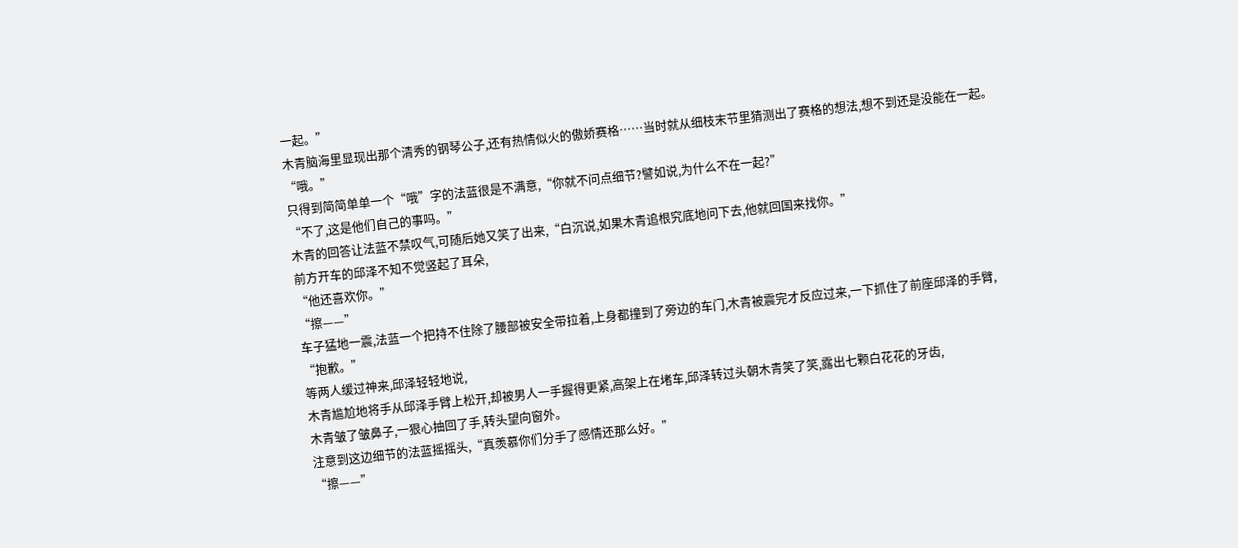一起。”
木青脑海里显现出那个清秀的钢琴公子,还有热情似火的傲娇赛格……当时就从细枝末节里猜测出了赛格的想法,想不到还是没能在一起。
“哦。”
只得到简简单单一个“哦”字的法蓝很是不满意,“你就不问点细节?譬如说,为什么不在一起?”
“不了,这是他们自己的事吗。”
木青的回答让法蓝不禁叹气,可随后她又笑了出来,“白沉说,如果木青追根究底地问下去,他就回国来找你。”
前方开车的邱泽不知不觉竖起了耳朵,
“他还喜欢你。”
“擦——”
车子猛地一震,法蓝一个把持不住除了腰部被安全带拉着,上身都撞到了旁边的车门,木青被震完才反应过来,一下抓住了前座邱泽的手臂,
“抱歉。”
等两人缓过神来,邱泽轻轻地说,
木青尴尬地将手从邱泽手臂上松开,却被男人一手握得更紧,高架上在堵车,邱泽转过头朝木青笑了笑,露出七颗白花花的牙齿,
木青皱了皱鼻子,一狠心抽回了手,转头望向窗外。
注意到这边细节的法蓝摇摇头,“真羡慕你们分手了感情还那么好。”
“擦——”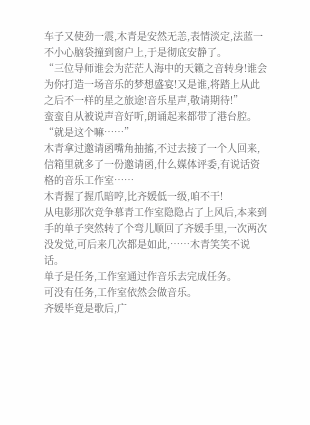车子又使劲一震,木青是安然无恙,表情淡定,法蓝一不小心脑袋撞到窗户上,于是彻底安静了。
“三位导师谁会为茫茫人海中的天籁之音转身!谁会为你打造一场音乐的梦想盛宴!又是谁,将踏上从此之后不一样的星之旅途!音乐星声,敬请期待!”
蛮蛮自从被说声音好听,朗诵起来都带了港台腔。
“就是这个嘛……”
木青拿过邀请函嘴角抽搐,不过去接了一个人回来,信箱里就多了一份邀请函,什么媒体评委,有说话资格的音乐工作室……
木青握了握爪暗哼,比齐媛低一级,咱不干!
从电影那次竞争慕青工作室隐隐占了上风后,本来到手的单子突然转了个弯儿顺回了齐媛手里,一次两次没发觉,可后来几次都是如此,……木青笑笑不说话。
单子是任务,工作室通过作音乐去完成任务。
可没有任务,工作室依然会做音乐。
齐媛毕竟是歌后,广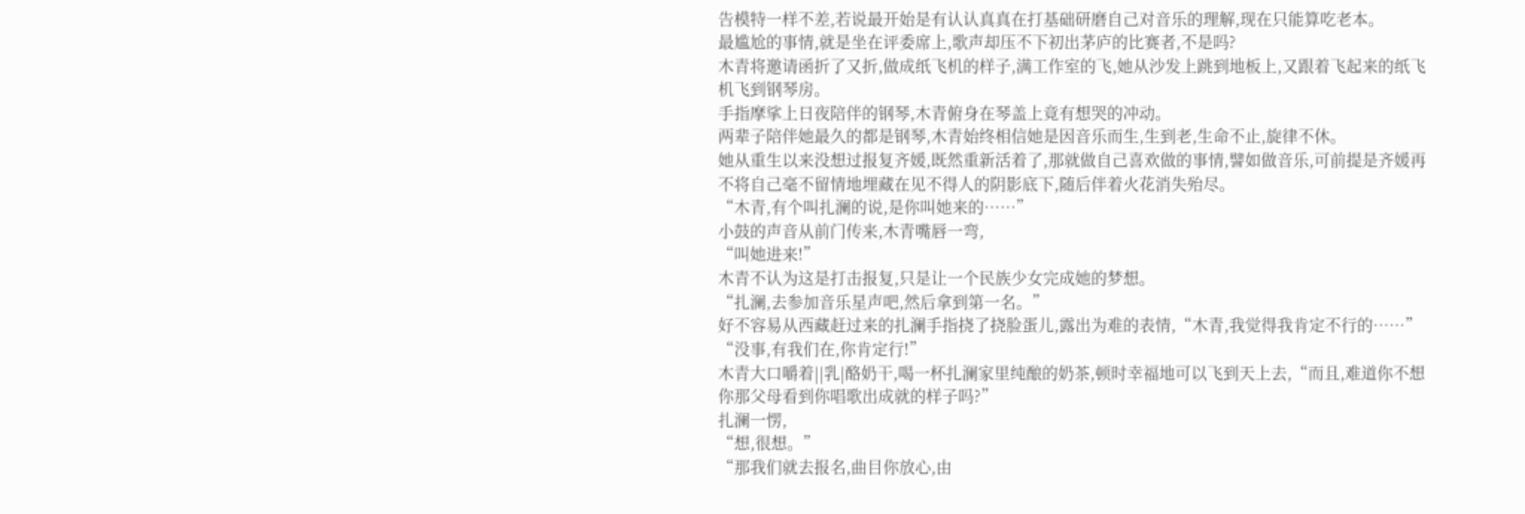告模特一样不差,若说最开始是有认认真真在打基础研磨自己对音乐的理解,现在只能算吃老本。
最尴尬的事情,就是坐在评委席上,歌声却压不下初出茅庐的比赛者,不是吗?
木青将邀请函折了又折,做成纸飞机的样子,满工作室的飞,她从沙发上跳到地板上,又跟着飞起来的纸飞机飞到钢琴房。
手指摩挲上日夜陪伴的钢琴,木青俯身在琴盖上竟有想哭的冲动。
两辈子陪伴她最久的都是钢琴,木青始终相信她是因音乐而生,生到老,生命不止,旋律不休。
她从重生以来没想过报复齐媛,既然重新活着了,那就做自己喜欢做的事情,譬如做音乐,可前提是齐媛再不将自己毫不留情地埋藏在见不得人的阴影底下,随后伴着火花消失殆尽。
“木青,有个叫扎澜的说,是你叫她来的……”
小鼓的声音从前门传来,木青嘴唇一弯,
“叫她进来!”
木青不认为这是打击报复,只是让一个民族少女完成她的梦想。
“扎澜,去参加音乐星声吧,然后拿到第一名。”
好不容易从西藏赶过来的扎澜手指挠了挠脸蛋儿,露出为难的表情,“木青,我觉得我肯定不行的……”
“没事,有我们在,你肯定行!”
木青大口嚼着||乳|酪奶干,喝一杯扎澜家里纯酿的奶茶,顿时幸福地可以飞到天上去,“而且,难道你不想你那父母看到你唱歌出成就的样子吗?”
扎澜一愣,
“想,很想。”
“那我们就去报名,曲目你放心,由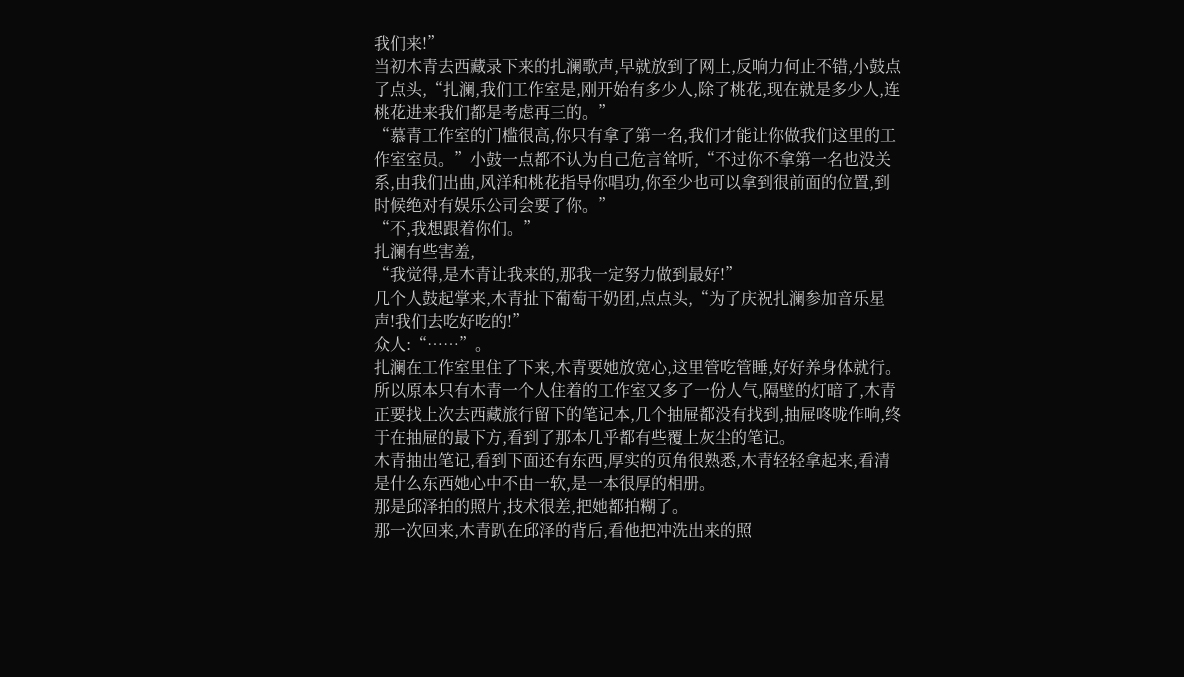我们来!”
当初木青去西藏录下来的扎澜歌声,早就放到了网上,反响力何止不错,小鼓点了点头,“扎澜,我们工作室是,刚开始有多少人,除了桃花,现在就是多少人,连桃花进来我们都是考虑再三的。”
“慕青工作室的门槛很高,你只有拿了第一名,我们才能让你做我们这里的工作室室员。”小鼓一点都不认为自己危言耸听,“不过你不拿第一名也没关系,由我们出曲,风洋和桃花指导你唱功,你至少也可以拿到很前面的位置,到时候绝对有娱乐公司会要了你。”
“不,我想跟着你们。”
扎澜有些害羞,
“我觉得,是木青让我来的,那我一定努力做到最好!”
几个人鼓起掌来,木青扯下葡萄干奶团,点点头,“为了庆祝扎澜参加音乐星声!我们去吃好吃的!”
众人:“……”。
扎澜在工作室里住了下来,木青要她放宽心,这里管吃管睡,好好养身体就行。
所以原本只有木青一个人住着的工作室又多了一份人气,隔壁的灯暗了,木青正要找上次去西藏旅行留下的笔记本,几个抽屉都没有找到,抽屉咚咙作响,终于在抽屉的最下方,看到了那本几乎都有些覆上灰尘的笔记。
木青抽出笔记,看到下面还有东西,厚实的页角很熟悉,木青轻轻拿起来,看清是什么东西她心中不由一软,是一本很厚的相册。
那是邱泽拍的照片,技术很差,把她都拍糊了。
那一次回来,木青趴在邱泽的背后,看他把冲洗出来的照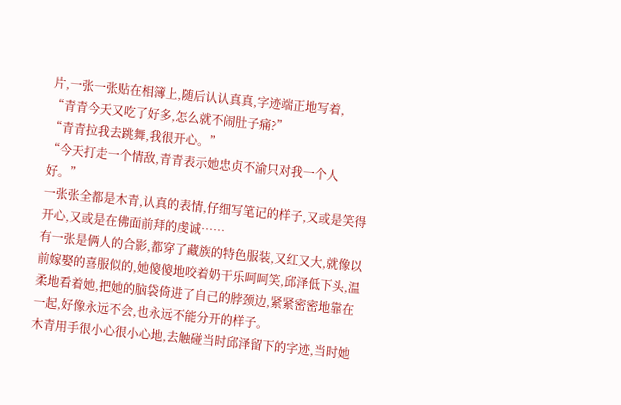片,一张一张贴在相簿上,随后认认真真,字迹端正地写着,
“青青今天又吃了好多,怎么就不闹肚子痛?”
“青青拉我去跳舞,我很开心。”
“今天打走一个情敌,青青表示她忠贞不渝只对我一个人好。”
一张张全都是木青,认真的表情,仔细写笔记的样子,又或是笑得开心,又或是在佛面前拜的虔诚……
有一张是俩人的合影,都穿了藏族的特色服装,又红又大,就像以前嫁娶的喜服似的,她傻傻地咬着奶干乐呵呵笑,邱泽低下头,温柔地看着她,把她的脑袋倚进了自己的脖颈边,紧紧密密地靠在一起,好像永远不会,也永远不能分开的样子。
木青用手很小心很小心地,去触碰当时邱泽留下的字迹,当时她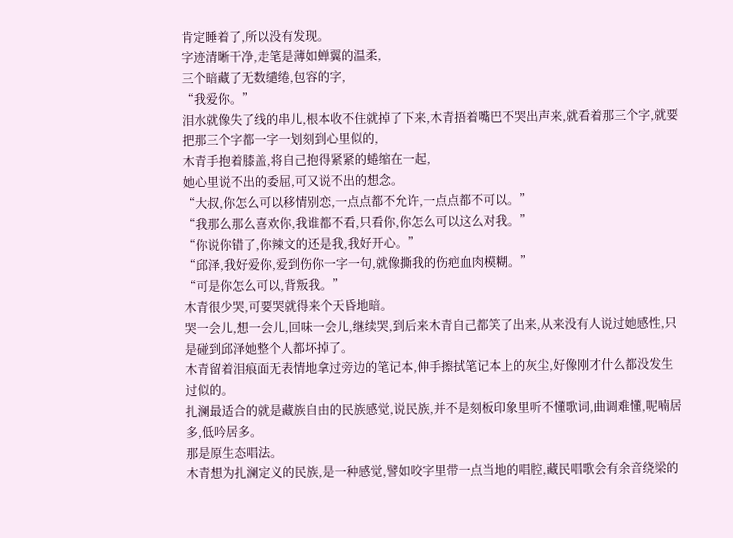肯定睡着了,所以没有发现。
字迹清晰干净,走笔是薄如蝉翼的温柔,
三个暗藏了无数缱绻,包容的字,
“我爱你。”
泪水就像失了线的串儿,根本收不住就掉了下来,木青捂着嘴巴不哭出声来,就看着那三个字,就要把那三个字都一字一划刻到心里似的,
木青手抱着膝盖,将自己抱得紧紧的蜷缩在一起,
她心里说不出的委屈,可又说不出的想念。
“大叔,你怎么可以移情别恋,一点点都不允许,一点点都不可以。”
“我那么那么喜欢你,我谁都不看,只看你,你怎么可以这么对我。”
“你说你错了,你辣文的还是我,我好开心。”
“邱泽,我好爱你,爱到伤你一字一句,就像撕我的伤疤血肉模糊。”
“可是你怎么可以,背叛我。”
木青很少哭,可要哭就得来个天昏地暗。
哭一会儿,想一会儿,回味一会儿,继续哭,到后来木青自己都笑了出来,从来没有人说过她感性,只是碰到邱泽她整个人都坏掉了。
木青留着泪痕面无表情地拿过旁边的笔记本,伸手擦拭笔记本上的灰尘,好像刚才什么都没发生过似的。
扎澜最适合的就是藏族自由的民族感觉,说民族,并不是刻板印象里听不懂歌词,曲调难懂,呢喃居多,低吟居多。
那是原生态唱法。
木青想为扎澜定义的民族,是一种感觉,譬如咬字里带一点当地的唱腔,藏民唱歌会有余音绕梁的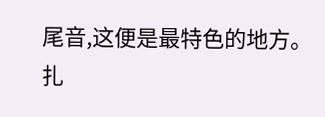尾音,这便是最特色的地方。
扎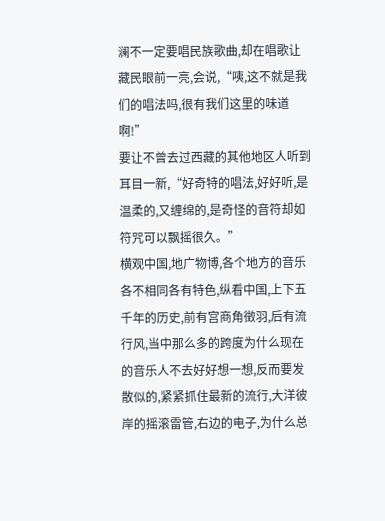澜不一定要唱民族歌曲,却在唱歌让藏民眼前一亮,会说,“咦,这不就是我们的唱法吗,很有我们这里的味道啊!”
要让不曾去过西藏的其他地区人听到耳目一新,“好奇特的唱法,好好听,是温柔的,又缠绵的,是奇怪的音符却如符咒可以飘摇很久。”
横观中国,地广物博,各个地方的音乐各不相同各有特色,纵看中国,上下五千年的历史,前有宫商角徵羽,后有流行风,当中那么多的跨度为什么现在的音乐人不去好好想一想,反而要发散似的,紧紧抓住最新的流行,大洋彼岸的摇滚雷管,右边的电子,为什么总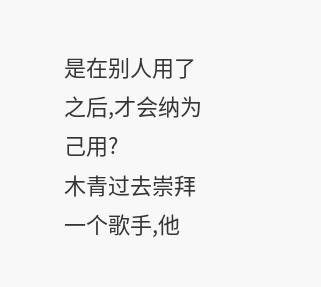是在别人用了之后,才会纳为己用?
木青过去崇拜一个歌手,他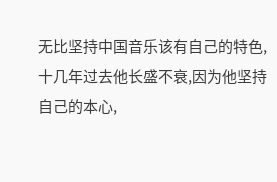无比坚持中国音乐该有自己的特色,十几年过去他长盛不衰,因为他坚持自己的本心,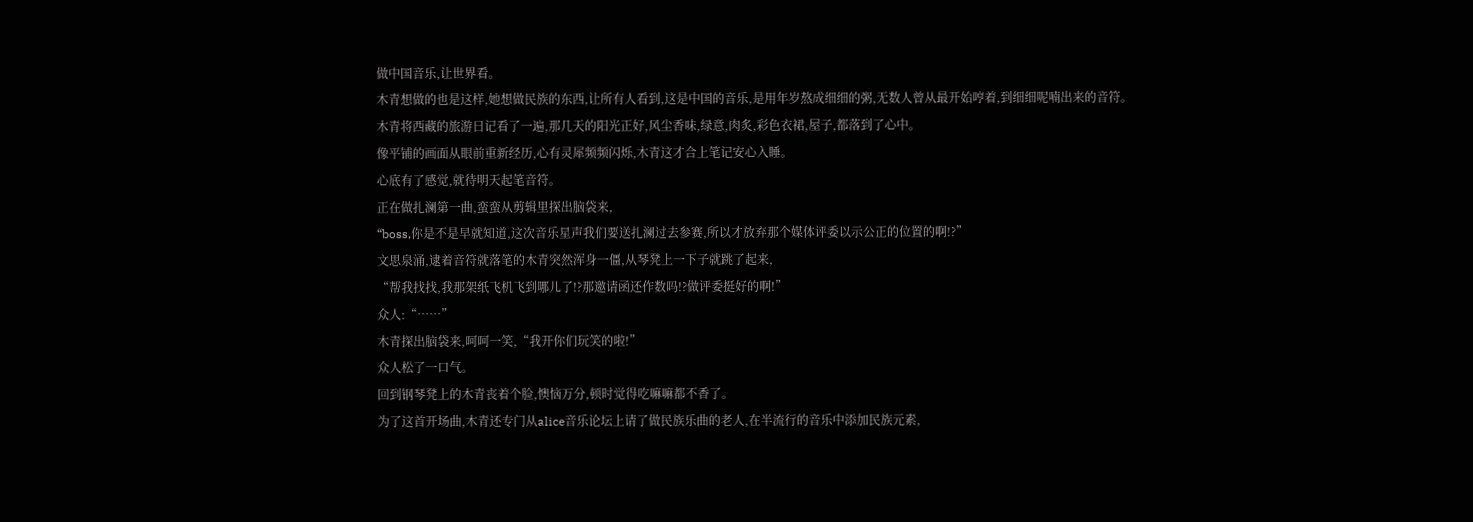做中国音乐,让世界看。
木青想做的也是这样,她想做民族的东西,让所有人看到,这是中国的音乐,是用年岁熬成细细的粥,无数人曾从最开始哼着,到细细呢喃出来的音符。
木青将西藏的旅游日记看了一遍,那几天的阳光正好,风尘香味,绿意,肉炙,彩色衣裙,屋子,都落到了心中。
像平铺的画面从眼前重新经历,心有灵犀频频闪烁,木青这才合上笔记安心入睡。
心底有了感觉,就待明天起笔音符。
正在做扎澜第一曲,蛮蛮从剪辑里探出脑袋来,
“boss,你是不是早就知道,这次音乐星声我们要送扎澜过去参赛,所以才放弃那个媒体评委以示公正的位置的啊!?”
文思泉涌,逮着音符就落笔的木青突然浑身一僵,从琴凳上一下子就跳了起来,
“帮我找找,我那架纸飞机飞到哪儿了!?那邀请函还作数吗!?做评委挺好的啊!”
众人:“……”
木青探出脑袋来,呵呵一笑,“我开你们玩笑的啦!”
众人松了一口气。
回到钢琴凳上的木青丧着个脸,懊恼万分,顿时觉得吃嘛嘛都不香了。
为了这首开场曲,木青还专门从alice音乐论坛上请了做民族乐曲的老人,在半流行的音乐中添加民族元素,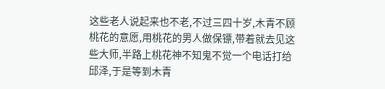这些老人说起来也不老,不过三四十岁,木青不顾桃花的意愿,用桃花的男人做保镖,带着就去见这些大师,半路上桃花神不知鬼不觉一个电话打给邱泽,于是等到木青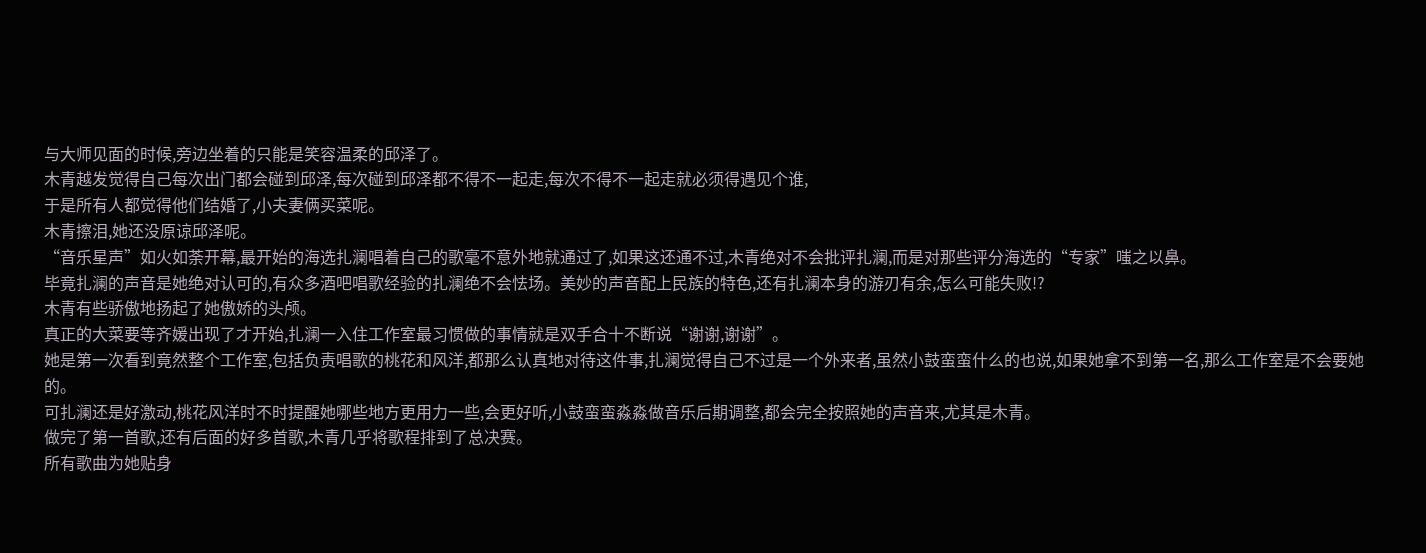与大师见面的时候,旁边坐着的只能是笑容温柔的邱泽了。
木青越发觉得自己每次出门都会碰到邱泽,每次碰到邱泽都不得不一起走,每次不得不一起走就必须得遇见个谁,
于是所有人都觉得他们结婚了,小夫妻俩买菜呢。
木青擦泪,她还没原谅邱泽呢。
“音乐星声”如火如荼开幕,最开始的海选扎澜唱着自己的歌毫不意外地就通过了,如果这还通不过,木青绝对不会批评扎澜,而是对那些评分海选的“专家”嗤之以鼻。
毕竟扎澜的声音是她绝对认可的,有众多酒吧唱歌经验的扎澜绝不会怯场。美妙的声音配上民族的特色,还有扎澜本身的游刃有余,怎么可能失败!?
木青有些骄傲地扬起了她傲娇的头颅。
真正的大菜要等齐媛出现了才开始,扎澜一入住工作室最习惯做的事情就是双手合十不断说“谢谢,谢谢”。
她是第一次看到竟然整个工作室,包括负责唱歌的桃花和风洋,都那么认真地对待这件事,扎澜觉得自己不过是一个外来者,虽然小鼓蛮蛮什么的也说,如果她拿不到第一名,那么工作室是不会要她的。
可扎澜还是好激动,桃花风洋时不时提醒她哪些地方更用力一些,会更好听,小鼓蛮蛮淼淼做音乐后期调整,都会完全按照她的声音来,尤其是木青。
做完了第一首歌,还有后面的好多首歌,木青几乎将歌程排到了总决赛。
所有歌曲为她贴身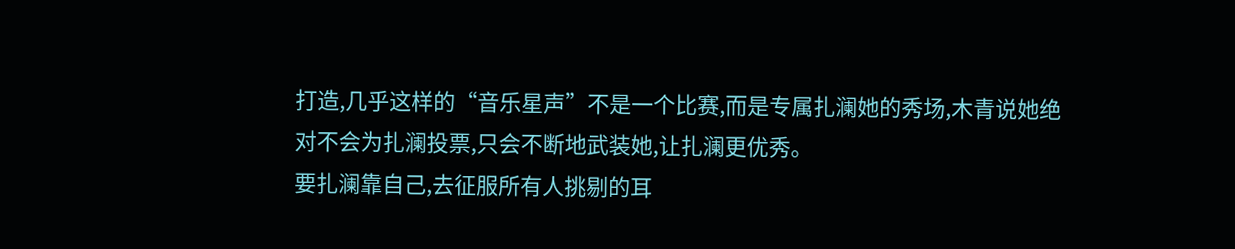打造,几乎这样的“音乐星声”不是一个比赛,而是专属扎澜她的秀场,木青说她绝对不会为扎澜投票,只会不断地武装她,让扎澜更优秀。
要扎澜靠自己,去征服所有人挑剔的耳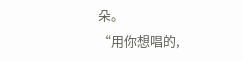朵。
“用你想唱的,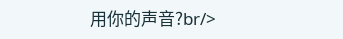用你的声音?br/>